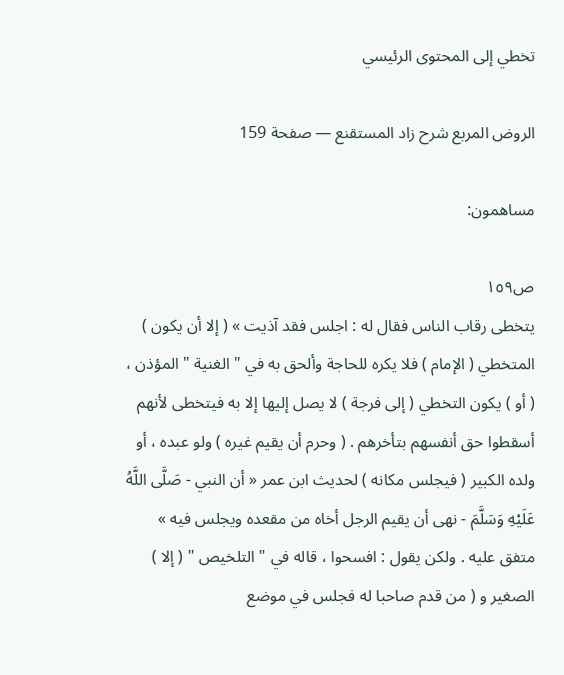تخطي إلى المحتوى الرئيسي

الروض المربع شرح زاد المستقنع — صفحة 159

مساهمون:

ص١٥٩
يتخطى رقاب الناس فقال له : اجلس فقد آذيت » ( إلا أن يكون ) المتخطي ( الإمام ) فلا يكره للحاجة وألحق به في " الغنية " المؤذن ، ( أو ) يكون التخطي ( إلى فرجة ) لا يصل إليها إلا به فيتخطى لأنهم أسقطوا حق أنفسهم بتأخرهم . ( وحرم أن يقيم غيره ) ولو عبده ، أو ولده الكبير ( فيجلس مكانه ) لحديث ابن عمر « أن النبي - صَلَّى اللَّهُ عَلَيْهِ وَسَلَّمَ - نهى أن يقيم الرجل أخاه من مقعده ويجلس فيه » متفق عليه . ولكن يقول : افسحوا ، قاله في " التلخيص " ( إلا ) الصغير و ( من قدم صاحبا له فجلس في موضع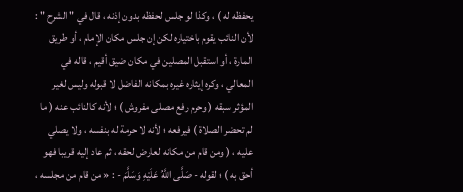يحفظه له ) ، وكذا لو جلس لحفظه بدون إذنه ، قال في " الشرح " : لأن النائب يقوم باختياره لكن إن جلس مكان الإمام ، أو طريق المارة ، أو استقبل المصلين في مكان ضيق أقيم ، قاله في المعالي ، وكره إيثاره غيره بمكانه الفاضل لا قبوله وليس لغير المؤثر سبقه ( وحرم رفع مصلى مفروش ) ؛ لأنه كالنائب عنه ( ما لم تحضر الصلاة ) فيرفعه ؛ لأنه لا حرمة له بنفسه ، ولا يصلي عليه ، ( ومن قام من مكانه لعارض لحقه ، ثم عاد إليه قريبا فهو أحق به ) ؛ لقوله - صَلَّى اللَّهُ عَلَيْهِ وَسَلَّمَ - : « من قام من مجلسه ،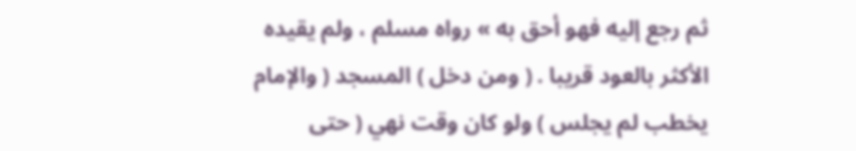ثم رجع إليه فهو أحق به » رواه مسلم ، ولم يقيده الأكثر بالعود قريبا . ( ومن دخل ) المسجد ( والإمام يخطب لم يجلس ) ولو كان وقت نهي ( حتى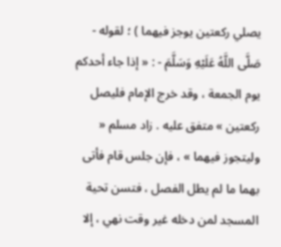يصلي ركعتين يوجز فيهما ) ؛ لقوله - صَلَّى اللَّهُ عَلَيْهِ وَسَلَّمَ - : « إذا جاء أحدكم يوم الجمعة ، وقد خرج الإمام فليصل ركعتين » متفق عليه . زاد مسلم « وليتجوز فيهما » ، فإن جلس قام فأتى بهما ما لم يطل الفصل ، فتسن تحية المسجد لمن دخله غير وقت نهي ، إلا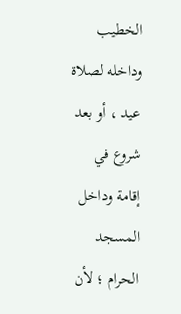الخطيب وداخله لصلاة عيد ، أو بعد شروع في إقامة وداخل المسجد الحرام ؛ لأن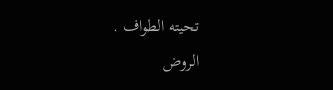تحيته الطواف .
الروض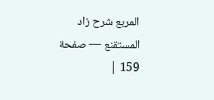المربع شرح زاد المستقنع — صفحة 159 |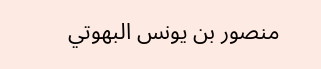منصور بن يونس البهوتي